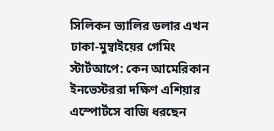সিলিকন ভ্যালির ডলার এখন ঢাকা-মুম্বাইয়ের গেমিং স্টার্টআপে: কেন আমেরিকান ইনভেস্টররা দক্ষিণ এশিয়ার এস্পোর্টসে বাজি ধরছেন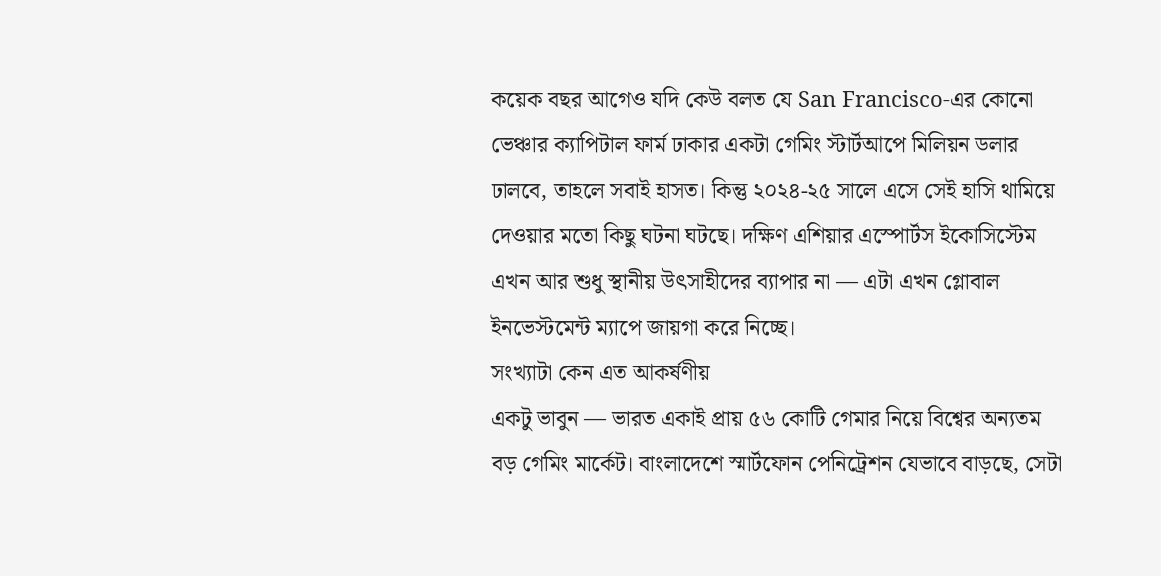কয়েক বছর আগেও যদি কেউ বলত যে San Francisco-এর কোনো ভেঞ্চার ক্যাপিটাল ফার্ম ঢাকার একটা গেমিং স্টার্টআপে মিলিয়ন ডলার ঢালবে, তাহলে সবাই হাসত। কিন্তু ২০২৪-২৫ সালে এসে সেই হাসি থামিয়ে দেওয়ার মতো কিছু ঘটনা ঘটছে। দক্ষিণ এশিয়ার এস্পোর্টস ইকোসিস্টেম এখন আর শুধু স্থানীয় উৎসাহীদের ব্যাপার না — এটা এখন গ্লোবাল ইনভেস্টমেন্ট ম্যাপে জায়গা করে নিচ্ছে।
সংখ্যাটা কেন এত আকর্ষণীয়
একটু ভাবুন — ভারত একাই প্রায় ৫৬ কোটি গেমার নিয়ে বিশ্বের অন্যতম বড় গেমিং মার্কেট। বাংলাদেশে স্মার্টফোন পেনিট্রেশন যেভাবে বাড়ছে, সেটা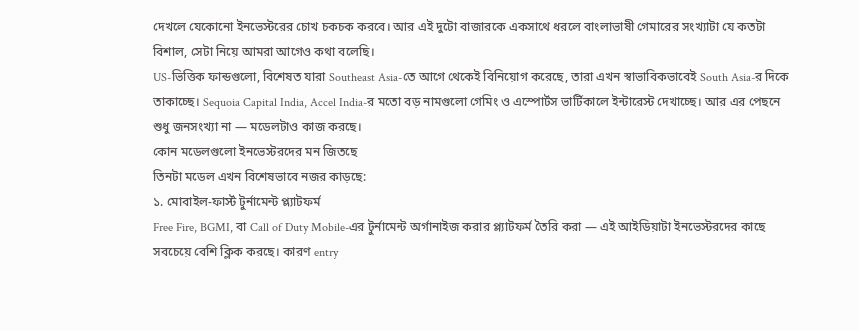দেখলে যেকোনো ইনভেস্টরের চোখ চকচক করবে। আর এই দুটো বাজারকে একসাথে ধরলে বাংলাভাষী গেমারের সংখ্যাটা যে কতটা বিশাল, সেটা নিয়ে আমরা আগেও কথা বলেছি।
US-ভিত্তিক ফান্ডগুলো, বিশেষত যারা Southeast Asia-তে আগে থেকেই বিনিয়োগ করেছে, তারা এখন স্বাভাবিকভাবেই South Asia-র দিকে তাকাচ্ছে। Sequoia Capital India, Accel India-র মতো বড় নামগুলো গেমিং ও এস্পোর্টস ভার্টিকালে ইন্টারেস্ট দেখাচ্ছে। আর এর পেছনে শুধু জনসংখ্যা না — মডেলটাও কাজ করছে।
কোন মডেলগুলো ইনভেস্টরদের মন জিতছে
তিনটা মডেল এখন বিশেষভাবে নজর কাড়ছে:
১. মোবাইল-ফার্স্ট টুর্নামেন্ট প্ল্যাটফর্ম
Free Fire, BGMI, বা Call of Duty Mobile-এর টুর্নামেন্ট অর্গানাইজ করার প্ল্যাটফর্ম তৈরি করা — এই আইডিয়াটা ইনভেস্টরদের কাছে সবচেয়ে বেশি ক্লিক করছে। কারণ entry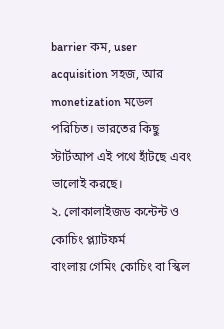barrier কম, user acquisition সহজ, আর monetization মডেল পরিচিত। ভারতের কিছু স্টার্টআপ এই পথে হাঁটছে এবং ভালোই করছে।
২. লোকালাইজড কন্টেন্ট ও কোচিং প্ল্যাটফর্ম
বাংলায় গেমিং কোচিং বা স্কিল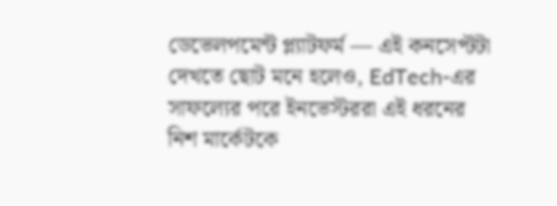ডেভেলপমেন্ট প্ল্যাটফর্ম — এই কনসেপ্টটা দেখতে ছোট মনে হলেও, EdTech-এর সাফল্যের পরে ইনভেস্টররা এই ধরনের নিশ মার্কেটকে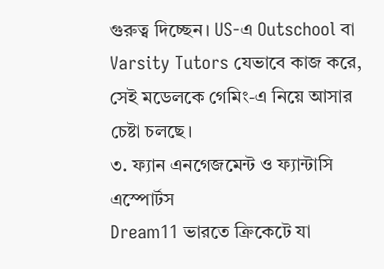গুরুত্ব দিচ্ছেন। US-এ Outschool বা Varsity Tutors যেভাবে কাজ করে, সেই মডেলকে গেমিং-এ নিয়ে আসার চেষ্টা চলছে।
৩. ফ্যান এনগেজমেন্ট ও ফ্যান্টাসি এস্পোর্টস
Dream11 ভারতে ক্রিকেটে যা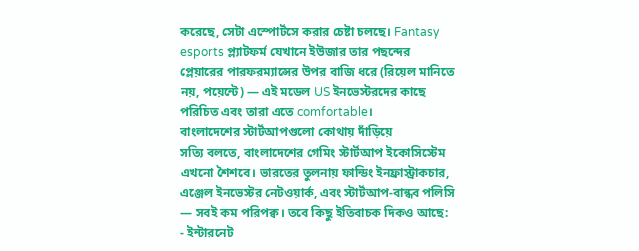করেছে, সেটা এস্পোর্টসে করার চেষ্টা চলছে। Fantasy esports প্ল্যাটফর্ম যেখানে ইউজার তার পছন্দের প্লেয়ারের পারফরম্যান্সের উপর বাজি ধরে (রিয়েল মানিতে নয়, পয়েন্টে) — এই মডেল US ইনভেস্টরদের কাছে পরিচিত এবং তারা এতে comfortable।
বাংলাদেশের স্টার্টআপগুলো কোথায় দাঁড়িয়ে
সত্যি বলতে, বাংলাদেশের গেমিং স্টার্টআপ ইকোসিস্টেম এখনো শৈশবে। ভারতের তুলনায় ফান্ডিং ইনফ্রাস্ট্রাকচার, এঞ্জেল ইনভেস্টর নেটওয়ার্ক, এবং স্টার্টআপ-বান্ধব পলিসি — সবই কম পরিপক্ব। তবে কিছু ইতিবাচক দিকও আছে:
- ইন্টারনেট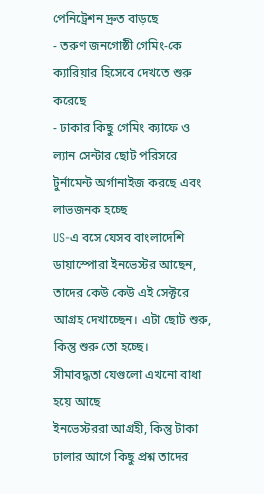পেনিট্রেশন দ্রুত বাড়ছে
- তরুণ জনগোষ্ঠী গেমিং-কে ক্যারিয়ার হিসেবে দেখতে শুরু করেছে
- ঢাকার কিছু গেমিং ক্যাফে ও ল্যান সেন্টার ছোট পরিসরে টুর্নামেন্ট অর্গানাইজ করছে এবং লাভজনক হচ্ছে
US-এ বসে যেসব বাংলাদেশি ডায়াস্পোরা ইনভেস্টর আছেন, তাদের কেউ কেউ এই সেক্টরে আগ্রহ দেখাচ্ছেন। এটা ছোট শুরু, কিন্তু শুরু তো হচ্ছে।
সীমাবদ্ধতা যেগুলো এখনো বাধা হয়ে আছে
ইনভেস্টররা আগ্রহী, কিন্তু টাকা ঢালার আগে কিছু প্রশ্ন তাদের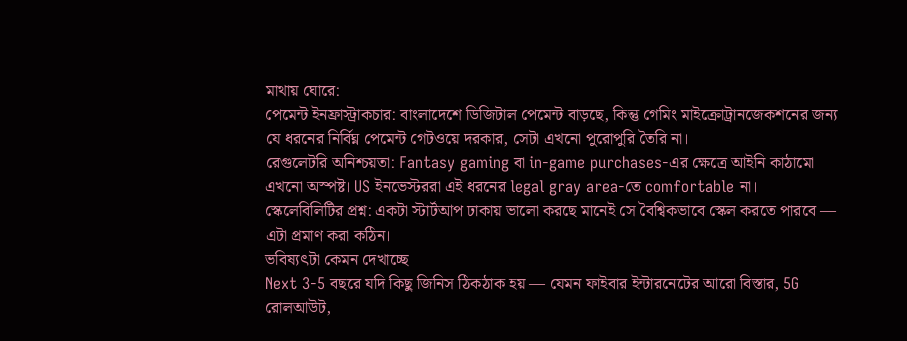মাথায় ঘোরে:
পেমেন্ট ইনফ্রাস্ট্রাকচার: বাংলাদেশে ডিজিটাল পেমেন্ট বাড়ছে, কিন্তু গেমিং মাইক্রোট্রানজেকশনের জন্য যে ধরনের নির্বিঘ্ন পেমেন্ট গেটওয়ে দরকার, সেটা এখনো পুরোপুরি তৈরি না।
রেগুলেটরি অনিশ্চয়তা: Fantasy gaming বা in-game purchases-এর ক্ষেত্রে আইনি কাঠামো এখনো অস্পষ্ট। US ইনভেস্টররা এই ধরনের legal gray area-তে comfortable না।
স্কেলেবিলিটির প্রশ্ন: একটা স্টার্টআপ ঢাকায় ভালো করছে মানেই সে বৈশ্বিকভাবে স্কেল করতে পারবে — এটা প্রমাণ করা কঠিন।
ভবিষ্যৎটা কেমন দেখাচ্ছে
Next 3-5 বছরে যদি কিছু জিনিস ঠিকঠাক হয় — যেমন ফাইবার ইন্টারনেটের আরো বিস্তার, 5G রোলআউট,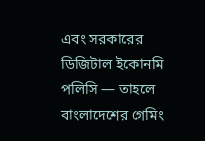এবং সরকারের ডিজিটাল ইকোনমি পলিসি — তাহলে বাংলাদেশের গেমিং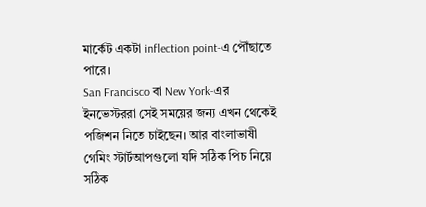মার্কেট একটা inflection point-এ পৌঁছাতে পারে।
San Francisco বা New York-এর ইনভেস্টররা সেই সময়ের জন্য এখন থেকেই পজিশন নিতে চাইছেন। আর বাংলাভাষী গেমিং স্টার্টআপগুলো যদি সঠিক পিচ নিয়ে সঠিক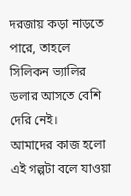দরজায় কড়া নাড়তে পারে, তাহলে সিলিকন ভ্যালির ডলার আসতে বেশি দেরি নেই।
আমাদের কাজ হলো এই গল্পটা বলে যাওয়া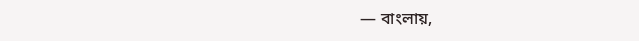— বাংলায়,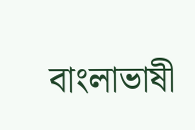বাংলাভাষী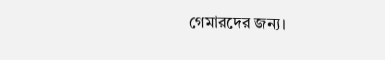গেমারদের জন্য।